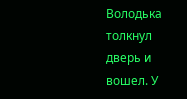Володька толкнул дверь и вошел. У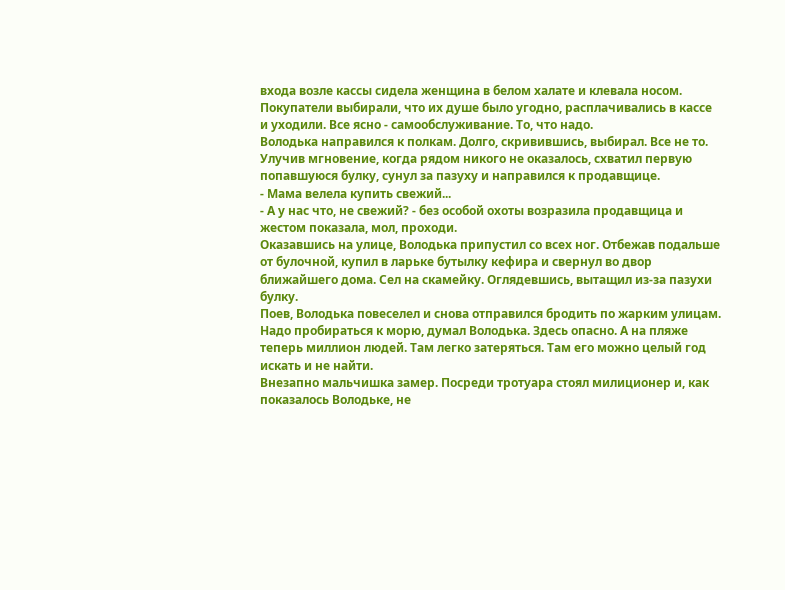входа возле кассы сидела женщина в белом халате и клевала носом. Покупатели выбирали, что их душе было угодно, расплачивались в кассе и уходили. Все ясно - самообслуживание. То, что надо.
Володька направился к полкам. Долго, скривившись, выбирал. Все не то.
Улучив мгновение, когда рядом никого не оказалось, схватил первую попавшуюся булку, сунул за пазуху и направился к продавщице.
- Мама велела купить свежий...
- А у нас что, не свежий? - без особой охоты возразила продавщица и жестом показала, мол, проходи.
Оказавшись на улице, Володька припустил со всех ног. Отбежав подальше от булочной, купил в ларьке бутылку кефира и свернул во двор ближайшего дома. Сел на скамейку. Оглядевшись, вытащил из-за пазухи булку.
Поев, Володька повеселел и снова отправился бродить по жарким улицам.
Надо пробираться к морю, думал Володька. Здесь опасно. А на пляже теперь миллион людей. Там легко затеряться. Там его можно целый год искать и не найти.
Внезапно мальчишка замер. Посреди тротуара стоял милиционер и, как показалось Володьке, не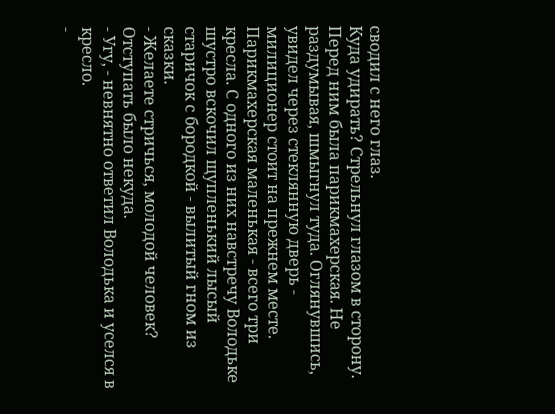сводил с него глаз.
Куда удирать? Стрельнул глазом в сторону. Перед ним была парикмахерская. Не раздумывая, шмыгнул туда. Оглянувшись, увидел через стеклянную дверь - милиционер стоит на прежнем месте.
Парикмахерская маленькая - всего три кресла. С одного из них навстречу Володьке шустро вскочил щупленький лысый старичок с бородкой - вылитый гном из сказки.
- Желаете стричься, молодой человек?
Отступать было некуда.
- Угу, - невнятно ответил Володька и уселся в кресло.
-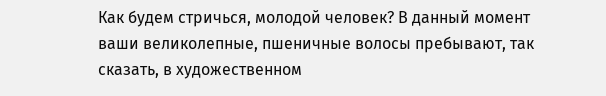Как будем стричься, молодой человек? В данный момент ваши великолепные, пшеничные волосы пребывают, так сказать, в художественном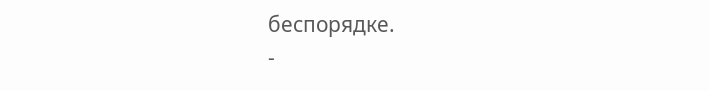беспорядке.
-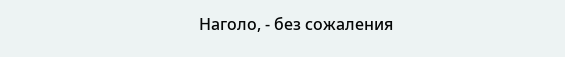Наголо, - без сожаления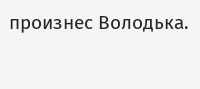произнес Володька.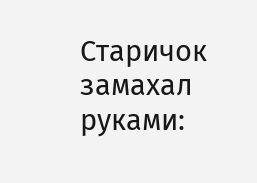Старичок замахал руками: